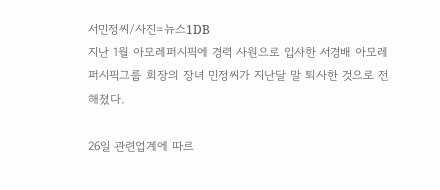서민정씨/사진=뉴스1DB
지난 1월 아모레퍼시픽에 경력 사원으로 입사한 서경배 아모레퍼시픽그룹 회장의 장녀 민정씨가 지난달 말 퇴사한 것으로 전해졌다.

26일 관련업계에 따르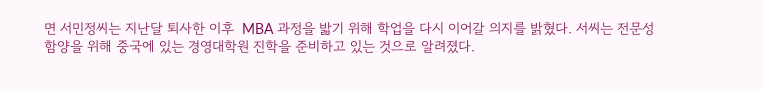면 서민정씨는 지난달 퇴사한 이후  MBA 과정을 밟기 위해 학업을 다시 이어갈 의지를 밝혔다. 서씨는 전문성 함양을 위해 중국에 있는 경영대학원 진학을 준비하고 있는 것으로 알려졌다.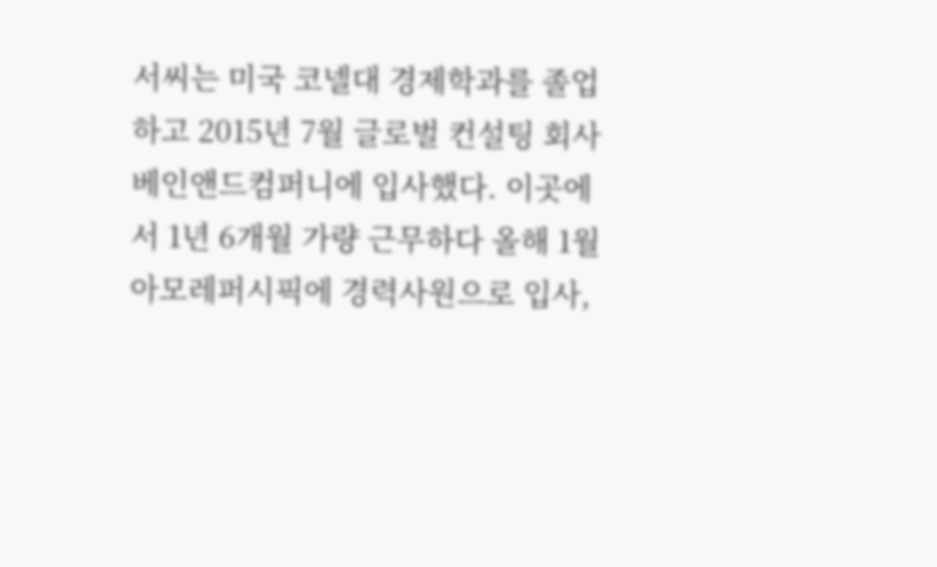서씨는 미국 코넬대 경제학과를 졸업하고 2015년 7월 글로벌 컨설팅 회사 베인앤드컴퍼니에 입사했다. 이곳에서 1년 6개월 가량 근무하다 올해 1월 아모레퍼시픽에 경력사원으로 입사,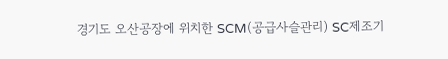경기도 오산공장에 위치한 SCM(공급사슬관리) SC제조기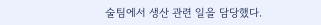술팀에서 생산 관련 일을 담당했다.